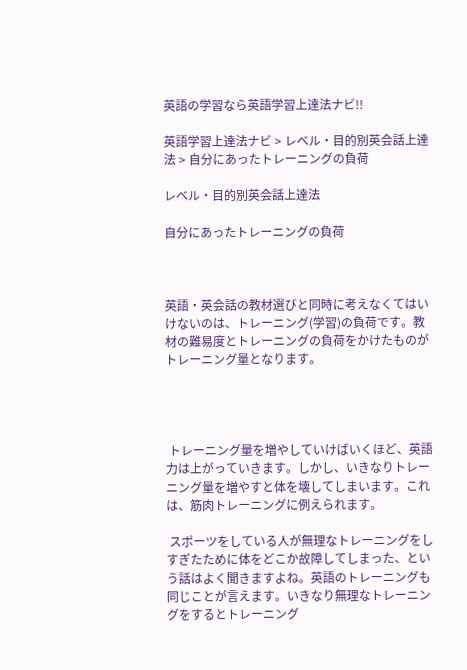英語の学習なら英語学習上達法ナビ!!

英語学習上達法ナビ > レベル・目的別英会話上達法 > 自分にあったトレーニングの負荷

レベル・目的別英会話上達法

自分にあったトレーニングの負荷



英語・英会話の教材選びと同時に考えなくてはいけないのは、トレーニング(学習)の負荷です。教材の難易度とトレーニングの負荷をかけたものがトレーニング量となります。




 トレーニング量を増やしていけばいくほど、英語力は上がっていきます。しかし、いきなりトレーニング量を増やすと体を壊してしまいます。これは、筋肉トレーニングに例えられます。

 スポーツをしている人が無理なトレーニングをしすぎたために体をどこか故障してしまった、という話はよく聞きますよね。英語のトレーニングも同じことが言えます。いきなり無理なトレーニングをするとトレーニング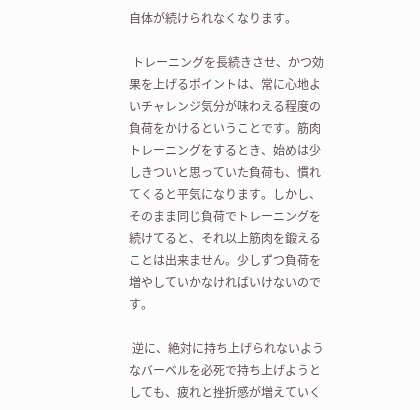自体が続けられなくなります。

 トレーニングを長続きさせ、かつ効果を上げるポイントは、常に心地よいチャレンジ気分が味わえる程度の負荷をかけるということです。筋肉トレーニングをするとき、始めは少しきついと思っていた負荷も、慣れてくると平気になります。しかし、そのまま同じ負荷でトレーニングを続けてると、それ以上筋肉を鍛えることは出来ません。少しずつ負荷を増やしていかなければいけないのです。

 逆に、絶対に持ち上げられないようなバーベルを必死で持ち上げようとしても、疲れと挫折感が増えていく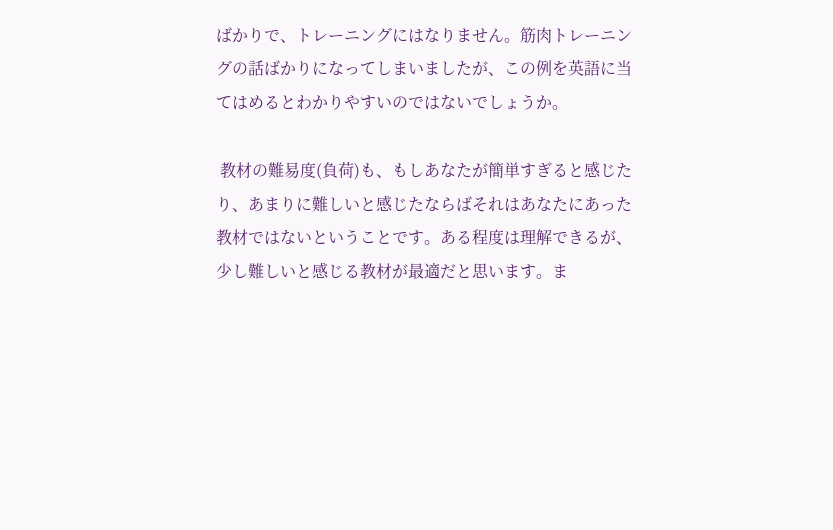ばかりで、トレーニングにはなりません。筋肉トレーニングの話ばかりになってしまいましたが、この例を英語に当てはめるとわかりやすいのではないでしょうか。

 教材の難易度(負荷)も、もしあなたが簡単すぎると感じたり、あまりに難しいと感じたならばそれはあなたにあった教材ではないということです。ある程度は理解できるが、少し難しいと感じる教材が最適だと思います。ま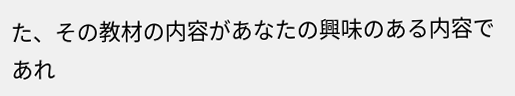た、その教材の内容があなたの興味のある内容であれ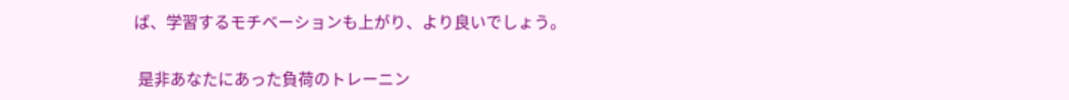ば、学習するモチベーションも上がり、より良いでしょう。

 是非あなたにあった負荷のトレーニン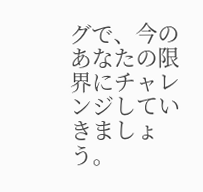グで、今のあなたの限界にチャレンジしていきましょう。